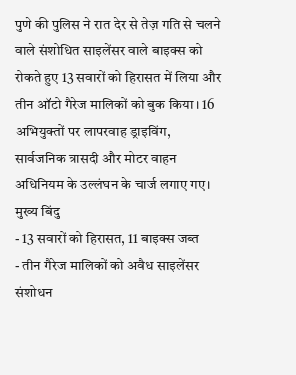पुणे की पुलिस ने रात देर से तेज़ गति से चलने वाले संशोधित साइलेंसर वाले बाइक्स को रोकते हुए 13 सवारों को हिरासत में लिया और तीन ऑटो गैरेज मालिकों को बुक किया। 16 अभियुक्तों पर लापरवाह ड्राइविंग, सार्वजनिक त्रासदी और मोटर वाहन अधिनियम के उल्लंघन के चार्ज लगाए गए।
मुख्य बिंदु
- 13 सवारों को हिरासत, 11 बाइक्स जब्त
- तीन गैरेज मालिकों को अवैध साइलेंसर संशोधन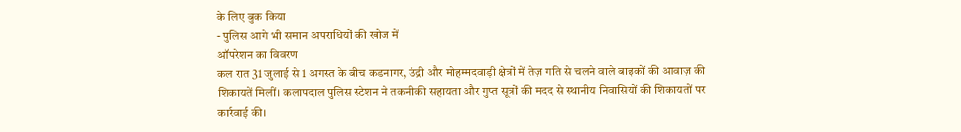के लिए बुक किया
- पुलिस आगे भी समान अपराधियों की खोज में
ऑपरेशन का विवरण
कल रात 31 जुलाई से 1 अगस्त के बीच कडनागर, उंद्री और मोहम्मदवाड़ी क्षेत्रों में तेज़ गति से चलने वाले बाइकों की आवाज़ की शिकायतें मिलीं। कलापदाल पुलिस स्टेशन ने तकनीकी सहायता और गुप्त सूत्रों की मदद से स्थानीय निवासियों की शिकायतों पर कार्रवाई की।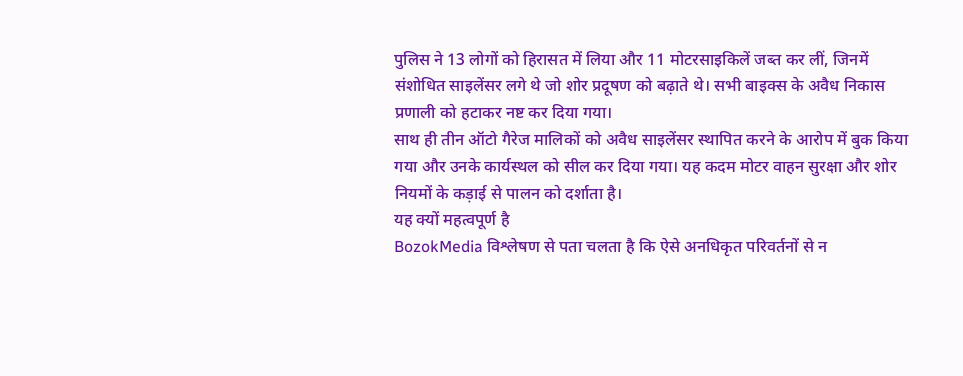पुलिस ने 13 लोगों को हिरासत में लिया और 11 मोटरसाइकिलें जब्त कर लीं, जिनमें संशोधित साइलेंसर लगे थे जो शोर प्रदूषण को बढ़ाते थे। सभी बाइक्स के अवैध निकास प्रणाली को हटाकर नष्ट कर दिया गया।
साथ ही तीन ऑटो गैरेज मालिकों को अवैध साइलेंसर स्थापित करने के आरोप में बुक किया गया और उनके कार्यस्थल को सील कर दिया गया। यह कदम मोटर वाहन सुरक्षा और शोर नियमों के कड़ाई से पालन को दर्शाता है।
यह क्यों महत्वपूर्ण है
BozokMedia विश्लेषण से पता चलता है कि ऐसे अनधिकृत परिवर्तनों से न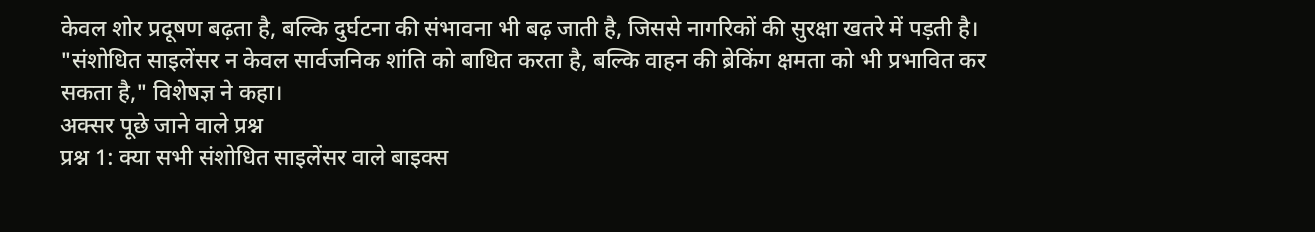केवल शोर प्रदूषण बढ़ता है, बल्कि दुर्घटना की संभावना भी बढ़ जाती है, जिससे नागरिकों की सुरक्षा खतरे में पड़ती है।
"संशोधित साइलेंसर न केवल सार्वजनिक शांति को बाधित करता है, बल्कि वाहन की ब्रेकिंग क्षमता को भी प्रभावित कर सकता है," विशेषज्ञ ने कहा।
अक्सर पूछे जाने वाले प्रश्न
प्रश्न 1: क्या सभी संशोधित साइलेंसर वाले बाइक्स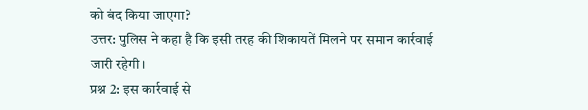को बंद किया जाएगा?
उत्तर: पुलिस ने कहा है कि इसी तरह की शिकायतें मिलने पर समान कार्रवाई जारी रहेगी।
प्रश्न 2: इस कार्रवाई से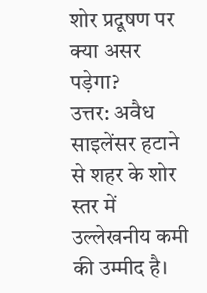शोर प्रदूषण पर क्या असर पड़ेगा?
उत्तर: अवैध साइलेंसर हटाने से शहर के शोर स्तर में उल्लेखनीय कमी की उम्मीद है।